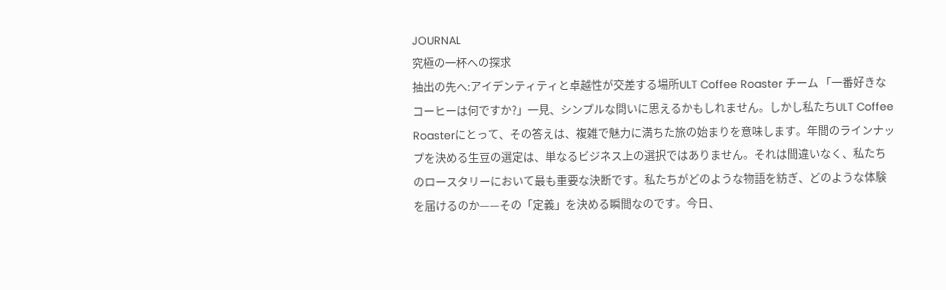JOURNAL
究極の一杯への探求
抽出の先へ:アイデンティティと卓越性が交差する場所ULT Coffee Roaster チーム 「一番好きなコーヒーは何ですか?」一見、シンプルな問いに思えるかもしれません。しかし私たちULT Coffee Roasterにとって、その答えは、複雑で魅力に満ちた旅の始まりを意味します。年間のラインナップを決める生豆の選定は、単なるビジネス上の選択ではありません。それは間違いなく、私たちのロースタリーにおいて最も重要な決断です。私たちがどのような物語を紡ぎ、どのような体験を届けるのか——その「定義」を決める瞬間なのです。今日、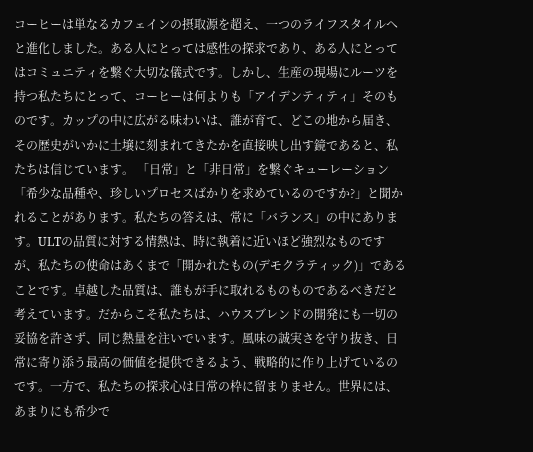コーヒーは単なるカフェインの摂取源を超え、一つのライフスタイルへと進化しました。ある人にとっては感性の探求であり、ある人にとってはコミュニティを繋ぐ大切な儀式です。しかし、生産の現場にルーツを持つ私たちにとって、コーヒーは何よりも「アイデンティティ」そのものです。カップの中に広がる味わいは、誰が育て、どこの地から届き、その歴史がいかに土壌に刻まれてきたかを直接映し出す鏡であると、私たちは信じています。 「日常」と「非日常」を繋ぐキューレーション 「希少な品種や、珍しいプロセスばかりを求めているのですか?」と聞かれることがあります。私たちの答えは、常に「バランス」の中にあります。ULTの品質に対する情熱は、時に執着に近いほど強烈なものですが、私たちの使命はあくまで「開かれたもの(デモクラティック)」であることです。卓越した品質は、誰もが手に取れるものものであるべきだと考えています。だからこそ私たちは、ハウスブレンドの開発にも一切の妥協を許さず、同じ熱量を注いでいます。風味の誠実さを守り抜き、日常に寄り添う最高の価値を提供できるよう、戦略的に作り上げているのです。一方で、私たちの探求心は日常の枠に留まりません。世界には、あまりにも希少で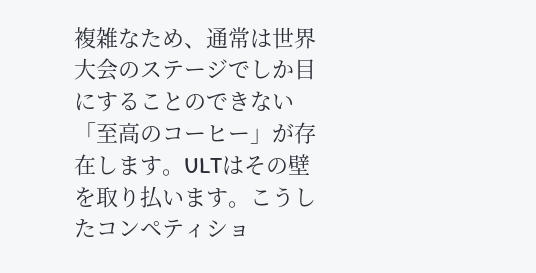複雑なため、通常は世界大会のステージでしか目にすることのできない「至高のコーヒー」が存在します。ULTはその壁を取り払います。こうしたコンペティショ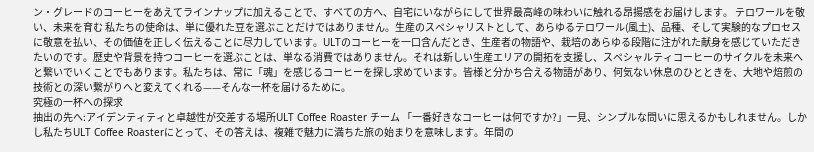ン・グレードのコーヒーをあえてラインナップに加えることで、すべての方へ、自宅にいながらにして世界最高峰の味わいに触れる昂揚感をお届けします。 テロワールを敬い、未来を育む 私たちの使命は、単に優れた豆を選ぶことだけではありません。生産のスペシャリストとして、あらゆるテロワール(風土)、品種、そして実験的なプロセスに敬意を払い、その価値を正しく伝えることに尽力しています。ULTのコーヒーを一口含んだとき、生産者の物語や、栽培のあらゆる段階に注がれた献身を感じていただきたいのです。歴史や背景を持つコーヒーを選ぶことは、単なる消費ではありません。それは新しい生産エリアの開拓を支援し、スペシャルティコーヒーのサイクルを未来へと繋いでいくことでもあります。私たちは、常に「魂」を感じるコーヒーを探し求めています。皆様と分かち合える物語があり、何気ない休息のひとときを、大地や焙煎の技術との深い繋がりへと変えてくれる——そんな一杯を届けるために。
究極の一杯への探求
抽出の先へ:アイデンティティと卓越性が交差する場所ULT Coffee Roaster チーム 「一番好きなコーヒーは何ですか?」一見、シンプルな問いに思えるかもしれません。しかし私たちULT Coffee Roasterにとって、その答えは、複雑で魅力に満ちた旅の始まりを意味します。年間の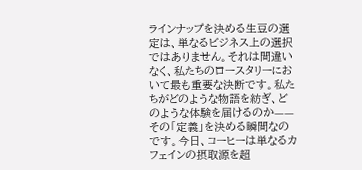ラインナップを決める生豆の選定は、単なるビジネス上の選択ではありません。それは間違いなく、私たちのロースタリーにおいて最も重要な決断です。私たちがどのような物語を紡ぎ、どのような体験を届けるのか——その「定義」を決める瞬間なのです。今日、コーヒーは単なるカフェインの摂取源を超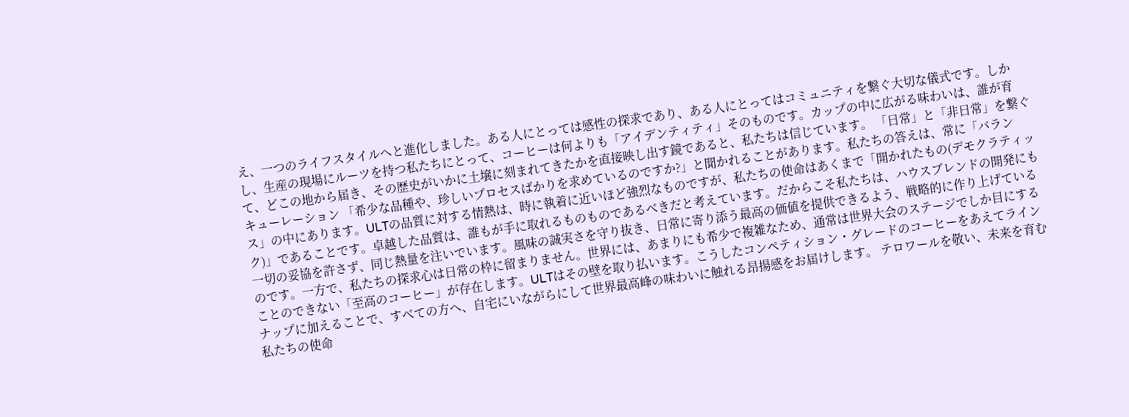え、一つのライフスタイルへと進化しました。ある人にとっては感性の探求であり、ある人にとってはコミュニティを繋ぐ大切な儀式です。しかし、生産の現場にルーツを持つ私たちにとって、コーヒーは何よりも「アイデンティティ」そのものです。カップの中に広がる味わいは、誰が育て、どこの地から届き、その歴史がいかに土壌に刻まれてきたかを直接映し出す鏡であると、私たちは信じています。 「日常」と「非日常」を繋ぐキューレーション 「希少な品種や、珍しいプロセスばかりを求めているのですか?」と聞かれることがあります。私たちの答えは、常に「バランス」の中にあります。ULTの品質に対する情熱は、時に執着に近いほど強烈なものですが、私たちの使命はあくまで「開かれたもの(デモクラティック)」であることです。卓越した品質は、誰もが手に取れるものものであるべきだと考えています。だからこそ私たちは、ハウスブレンドの開発にも一切の妥協を許さず、同じ熱量を注いでいます。風味の誠実さを守り抜き、日常に寄り添う最高の価値を提供できるよう、戦略的に作り上げているのです。一方で、私たちの探求心は日常の枠に留まりません。世界には、あまりにも希少で複雑なため、通常は世界大会のステージでしか目にすることのできない「至高のコーヒー」が存在します。ULTはその壁を取り払います。こうしたコンペティション・グレードのコーヒーをあえてラインナップに加えることで、すべての方へ、自宅にいながらにして世界最高峰の味わいに触れる昂揚感をお届けします。 テロワールを敬い、未来を育む 私たちの使命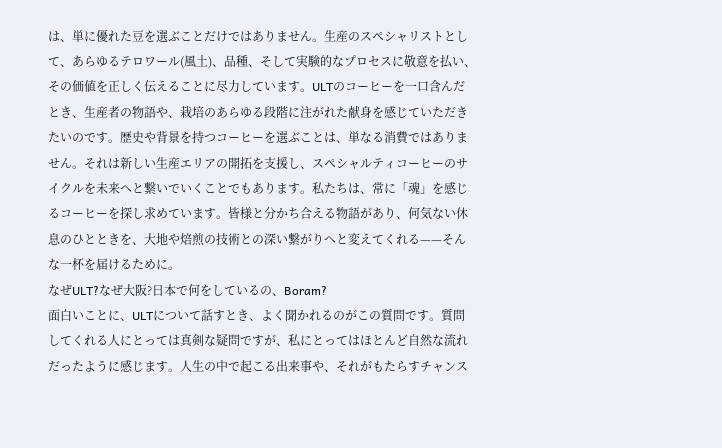は、単に優れた豆を選ぶことだけではありません。生産のスペシャリストとして、あらゆるテロワール(風土)、品種、そして実験的なプロセスに敬意を払い、その価値を正しく伝えることに尽力しています。ULTのコーヒーを一口含んだとき、生産者の物語や、栽培のあらゆる段階に注がれた献身を感じていただきたいのです。歴史や背景を持つコーヒーを選ぶことは、単なる消費ではありません。それは新しい生産エリアの開拓を支援し、スペシャルティコーヒーのサイクルを未来へと繋いでいくことでもあります。私たちは、常に「魂」を感じるコーヒーを探し求めています。皆様と分かち合える物語があり、何気ない休息のひとときを、大地や焙煎の技術との深い繋がりへと変えてくれる——そんな一杯を届けるために。
なぜULT?なぜ大阪?日本で何をしているの、Boram?
面白いことに、ULTについて話すとき、よく聞かれるのがこの質問です。質問してくれる人にとっては真剣な疑問ですが、私にとってはほとんど自然な流れだったように感じます。人生の中で起こる出来事や、それがもたらすチャンス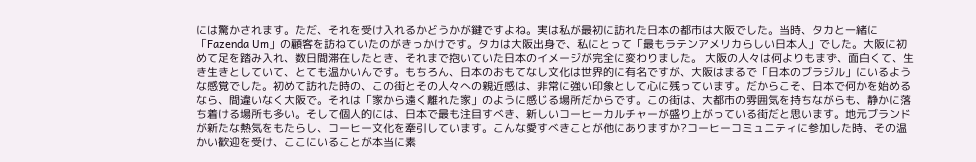には驚かされます。ただ、それを受け入れるかどうかが鍵ですよね。実は私が最初に訪れた日本の都市は大阪でした。当時、タカと一緒に「Fazenda Um」の顧客を訪ねていたのがきっかけです。タカは大阪出身で、私にとって「最もラテンアメリカらしい日本人」でした。大阪に初めて足を踏み入れ、数日間滞在したとき、それまで抱いていた日本のイメージが完全に変わりました。 大阪の人々は何よりもまず、面白くて、生き生きとしていて、とても温かいんです。もちろん、日本のおもてなし文化は世界的に有名ですが、大阪はまるで「日本のブラジル」にいるような感覚でした。初めて訪れた時の、この街とその人々への親近感は、非常に強い印象として心に残っています。だからこそ、日本で何かを始めるなら、間違いなく大阪で。それは「家から遠く離れた家」のように感じる場所だからです。この街は、大都市の雰囲気を持ちながらも、静かに落ち着ける場所も多い。そして個人的には、日本で最も注目すべき、新しいコーヒーカルチャーが盛り上がっている街だと思います。地元ブランドが新たな熱気をもたらし、コーヒー文化を牽引しています。こんな愛すべきことが他にありますか?コーヒーコミュニティに参加した時、その温かい歓迎を受け、ここにいることが本当に素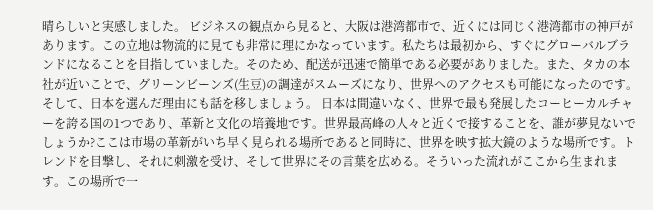晴らしいと実感しました。 ビジネスの観点から見ると、大阪は港湾都市で、近くには同じく港湾都市の神戸があります。この立地は物流的に見ても非常に理にかなっています。私たちは最初から、すぐにグローバルブランドになることを目指していました。そのため、配送が迅速で簡単である必要がありました。また、タカの本社が近いことで、グリーンビーンズ(生豆)の調達がスムーズになり、世界へのアクセスも可能になったのです。そして、日本を選んだ理由にも話を移しましょう。 日本は間違いなく、世界で最も発展したコーヒーカルチャーを誇る国の1つであり、革新と文化の培養地です。世界最高峰の人々と近くで接することを、誰が夢見ないでしょうか?ここは市場の革新がいち早く見られる場所であると同時に、世界を映す拡大鏡のような場所です。トレンドを目撃し、それに刺激を受け、そして世界にその言葉を広める。そういった流れがここから生まれます。この場所で一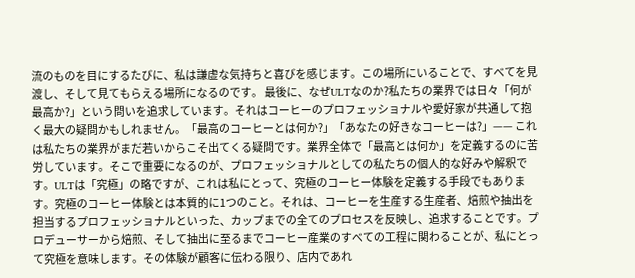流のものを目にするたびに、私は謙虚な気持ちと喜びを感じます。この場所にいることで、すべてを見渡し、そして見てもらえる場所になるのです。 最後に、なぜULTなのか?私たちの業界では日々「何が最高か?」という問いを追求しています。それはコーヒーのプロフェッショナルや愛好家が共通して抱く最大の疑問かもしれません。「最高のコーヒーとは何か?」「あなたの好きなコーヒーは?」—— これは私たちの業界がまだ若いからこそ出てくる疑問です。業界全体で「最高とは何か」を定義するのに苦労しています。そこで重要になるのが、プロフェッショナルとしての私たちの個人的な好みや解釈です。ULTは「究極」の略ですが、これは私にとって、究極のコーヒー体験を定義する手段でもあります。究極のコーヒー体験とは本質的に1つのこと。それは、コーヒーを生産する生産者、焙煎や抽出を担当するプロフェッショナルといった、カップまでの全てのプロセスを反映し、追求することです。プロデューサーから焙煎、そして抽出に至るまでコーヒー産業のすべての工程に関わることが、私にとって究極を意味します。その体験が顧客に伝わる限り、店内であれ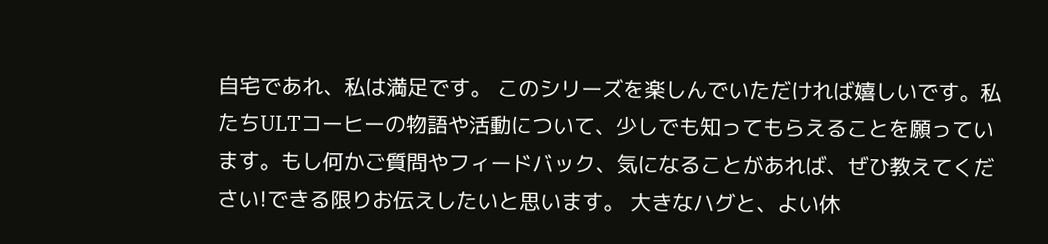自宅であれ、私は満足です。 このシリーズを楽しんでいただければ嬉しいです。私たちULTコーヒーの物語や活動について、少しでも知ってもらえることを願っています。もし何かご質問やフィードバック、気になることがあれば、ぜひ教えてください!できる限りお伝えしたいと思います。 大きなハグと、よい休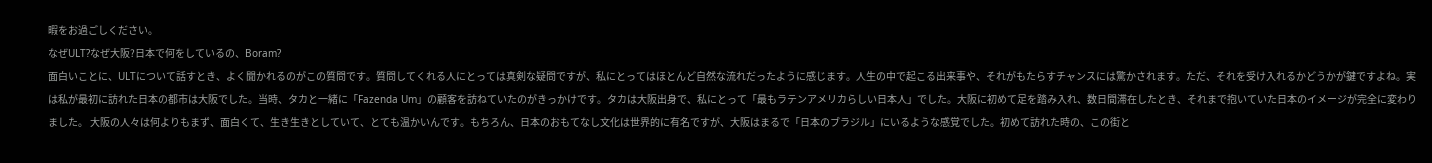暇をお過ごしください。
なぜULT?なぜ大阪?日本で何をしているの、Boram?
面白いことに、ULTについて話すとき、よく聞かれるのがこの質問です。質問してくれる人にとっては真剣な疑問ですが、私にとってはほとんど自然な流れだったように感じます。人生の中で起こる出来事や、それがもたらすチャンスには驚かされます。ただ、それを受け入れるかどうかが鍵ですよね。実は私が最初に訪れた日本の都市は大阪でした。当時、タカと一緒に「Fazenda Um」の顧客を訪ねていたのがきっかけです。タカは大阪出身で、私にとって「最もラテンアメリカらしい日本人」でした。大阪に初めて足を踏み入れ、数日間滞在したとき、それまで抱いていた日本のイメージが完全に変わりました。 大阪の人々は何よりもまず、面白くて、生き生きとしていて、とても温かいんです。もちろん、日本のおもてなし文化は世界的に有名ですが、大阪はまるで「日本のブラジル」にいるような感覚でした。初めて訪れた時の、この街と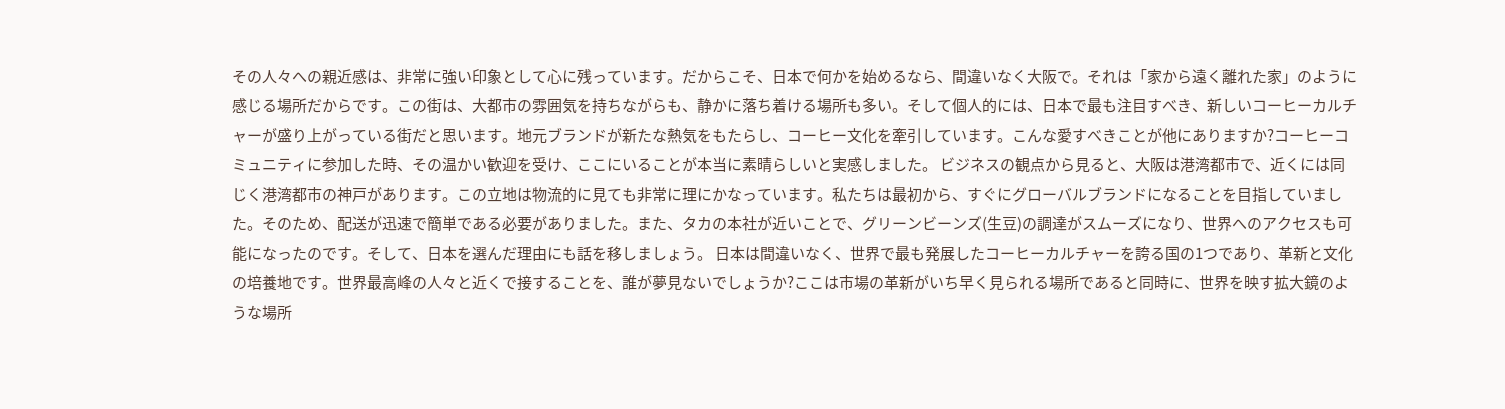その人々への親近感は、非常に強い印象として心に残っています。だからこそ、日本で何かを始めるなら、間違いなく大阪で。それは「家から遠く離れた家」のように感じる場所だからです。この街は、大都市の雰囲気を持ちながらも、静かに落ち着ける場所も多い。そして個人的には、日本で最も注目すべき、新しいコーヒーカルチャーが盛り上がっている街だと思います。地元ブランドが新たな熱気をもたらし、コーヒー文化を牽引しています。こんな愛すべきことが他にありますか?コーヒーコミュニティに参加した時、その温かい歓迎を受け、ここにいることが本当に素晴らしいと実感しました。 ビジネスの観点から見ると、大阪は港湾都市で、近くには同じく港湾都市の神戸があります。この立地は物流的に見ても非常に理にかなっています。私たちは最初から、すぐにグローバルブランドになることを目指していました。そのため、配送が迅速で簡単である必要がありました。また、タカの本社が近いことで、グリーンビーンズ(生豆)の調達がスムーズになり、世界へのアクセスも可能になったのです。そして、日本を選んだ理由にも話を移しましょう。 日本は間違いなく、世界で最も発展したコーヒーカルチャーを誇る国の1つであり、革新と文化の培養地です。世界最高峰の人々と近くで接することを、誰が夢見ないでしょうか?ここは市場の革新がいち早く見られる場所であると同時に、世界を映す拡大鏡のような場所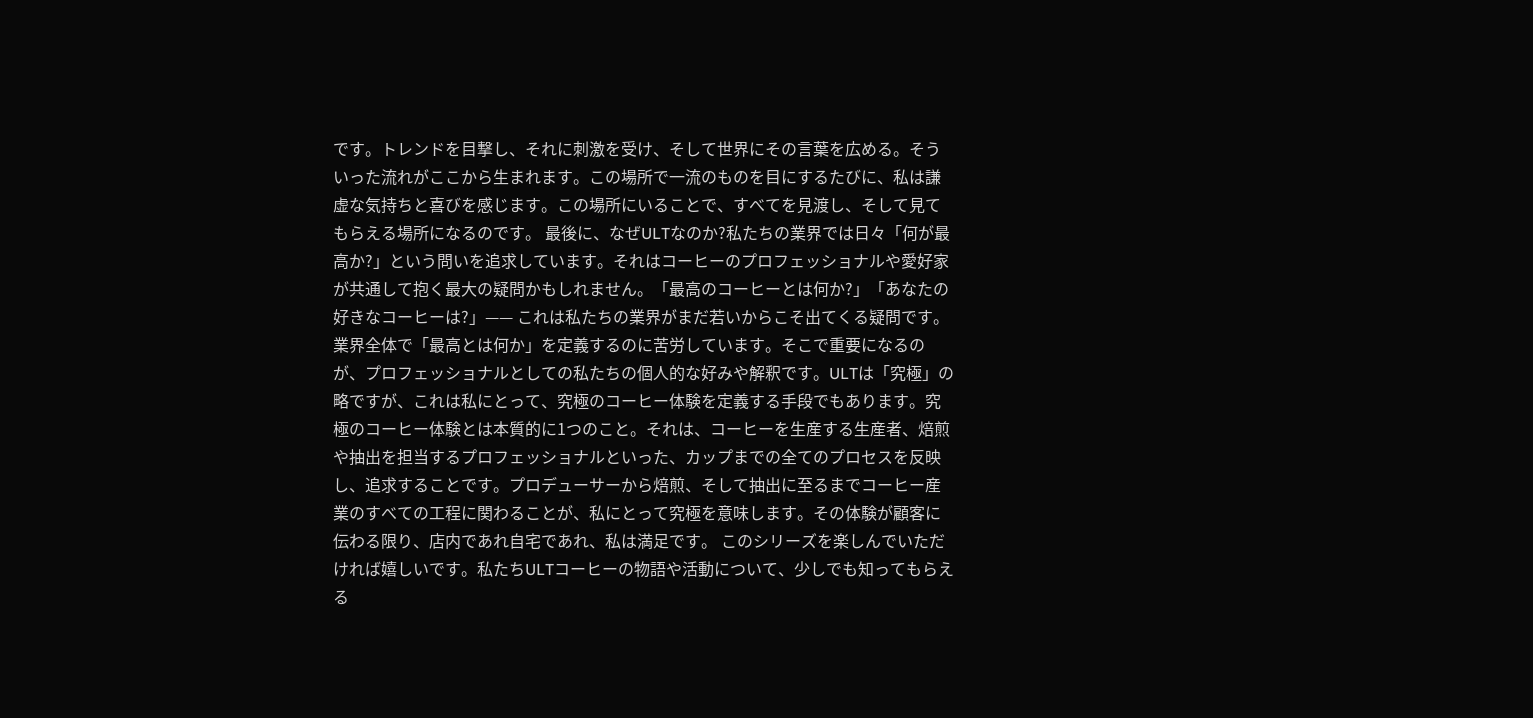です。トレンドを目撃し、それに刺激を受け、そして世界にその言葉を広める。そういった流れがここから生まれます。この場所で一流のものを目にするたびに、私は謙虚な気持ちと喜びを感じます。この場所にいることで、すべてを見渡し、そして見てもらえる場所になるのです。 最後に、なぜULTなのか?私たちの業界では日々「何が最高か?」という問いを追求しています。それはコーヒーのプロフェッショナルや愛好家が共通して抱く最大の疑問かもしれません。「最高のコーヒーとは何か?」「あなたの好きなコーヒーは?」—— これは私たちの業界がまだ若いからこそ出てくる疑問です。業界全体で「最高とは何か」を定義するのに苦労しています。そこで重要になるのが、プロフェッショナルとしての私たちの個人的な好みや解釈です。ULTは「究極」の略ですが、これは私にとって、究極のコーヒー体験を定義する手段でもあります。究極のコーヒー体験とは本質的に1つのこと。それは、コーヒーを生産する生産者、焙煎や抽出を担当するプロフェッショナルといった、カップまでの全てのプロセスを反映し、追求することです。プロデューサーから焙煎、そして抽出に至るまでコーヒー産業のすべての工程に関わることが、私にとって究極を意味します。その体験が顧客に伝わる限り、店内であれ自宅であれ、私は満足です。 このシリーズを楽しんでいただければ嬉しいです。私たちULTコーヒーの物語や活動について、少しでも知ってもらえる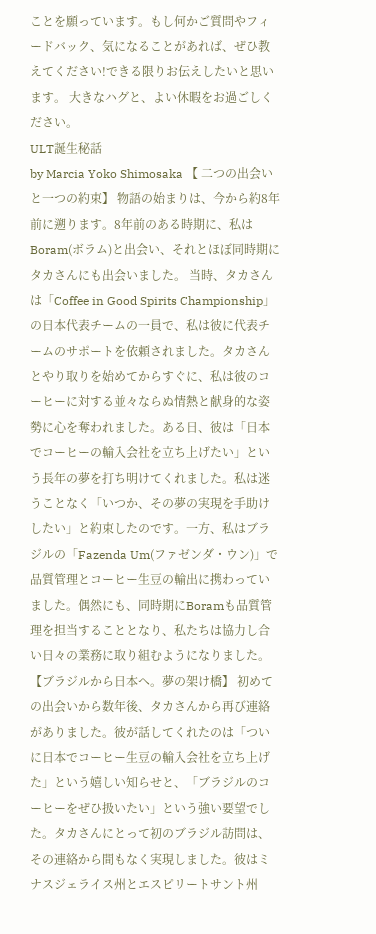ことを願っています。もし何かご質問やフィードバック、気になることがあれば、ぜひ教えてください!できる限りお伝えしたいと思います。 大きなハグと、よい休暇をお過ごしください。
ULT誕生秘話
by Marcia Yoko Shimosaka 【 二つの出会いと一つの約束】 物語の始まりは、今から約8年前に遡ります。8年前のある時期に、私はBoram(ボラム)と出会い、それとほぼ同時期にタカさんにも出会いました。 当時、タカさんは「Coffee in Good Spirits Championship」の日本代表チームの一員で、私は彼に代表チームのサポートを依頼されました。タカさんとやり取りを始めてからすぐに、私は彼のコーヒーに対する並々ならぬ情熱と献身的な姿勢に心を奪われました。ある日、彼は「日本でコーヒーの輸入会社を立ち上げたい」という長年の夢を打ち明けてくれました。私は迷うことなく「いつか、その夢の実現を手助けしたい」と約束したのです。一方、私はブラジルの「Fazenda Um(ファゼンダ・ウン)」で品質管理とコーヒー生豆の輸出に携わっていました。偶然にも、同時期にBoramも品質管理を担当することとなり、私たちは協力し合い日々の業務に取り組むようになりました。 【ブラジルから日本へ。夢の架け橋】 初めての出会いから数年後、タカさんから再び連絡がありました。彼が話してくれたのは「ついに日本でコーヒー生豆の輸入会社を立ち上げた」という嬉しい知らせと、「ブラジルのコーヒーをぜひ扱いたい」という強い要望でした。タカさんにとって初のブラジル訪問は、その連絡から間もなく実現しました。彼はミナスジェライス州とエスピリートサント州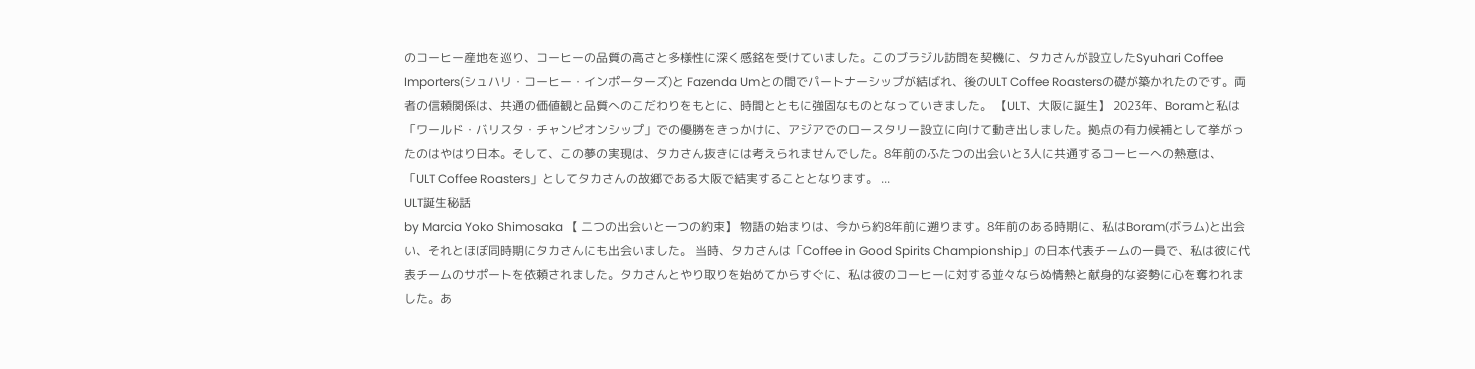のコーヒー産地を巡り、コーヒーの品質の高さと多様性に深く感銘を受けていました。このブラジル訪問を契機に、タカさんが設立したSyuhari Coffee Importers(シュハリ・コーヒー・インポーターズ)と Fazenda Umとの間でパートナーシップが結ばれ、後のULT Coffee Roastersの礎が築かれたのです。両者の信頼関係は、共通の価値観と品質へのこだわりをもとに、時間とともに強固なものとなっていきました。 【ULT、大阪に誕生】 2023年、Boramと私は「ワールド・バリスタ・チャンピオンシップ」での優勝をきっかけに、アジアでのロースタリー設立に向けて動き出しました。拠点の有力候補として挙がったのはやはり日本。そして、この夢の実現は、タカさん抜きには考えられませんでした。8年前のふたつの出会いと3人に共通するコーヒーへの熱意は、「ULT Coffee Roasters」としてタカさんの故郷である大阪で結実することとなります。 ...
ULT誕生秘話
by Marcia Yoko Shimosaka 【 二つの出会いと一つの約束】 物語の始まりは、今から約8年前に遡ります。8年前のある時期に、私はBoram(ボラム)と出会い、それとほぼ同時期にタカさんにも出会いました。 当時、タカさんは「Coffee in Good Spirits Championship」の日本代表チームの一員で、私は彼に代表チームのサポートを依頼されました。タカさんとやり取りを始めてからすぐに、私は彼のコーヒーに対する並々ならぬ情熱と献身的な姿勢に心を奪われました。あ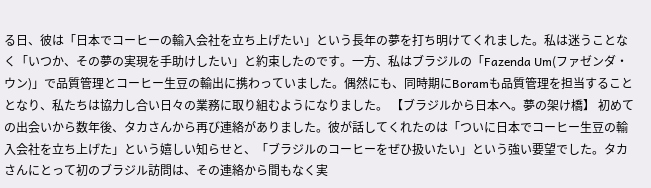る日、彼は「日本でコーヒーの輸入会社を立ち上げたい」という長年の夢を打ち明けてくれました。私は迷うことなく「いつか、その夢の実現を手助けしたい」と約束したのです。一方、私はブラジルの「Fazenda Um(ファゼンダ・ウン)」で品質管理とコーヒー生豆の輸出に携わっていました。偶然にも、同時期にBoramも品質管理を担当することとなり、私たちは協力し合い日々の業務に取り組むようになりました。 【ブラジルから日本へ。夢の架け橋】 初めての出会いから数年後、タカさんから再び連絡がありました。彼が話してくれたのは「ついに日本でコーヒー生豆の輸入会社を立ち上げた」という嬉しい知らせと、「ブラジルのコーヒーをぜひ扱いたい」という強い要望でした。タカさんにとって初のブラジル訪問は、その連絡から間もなく実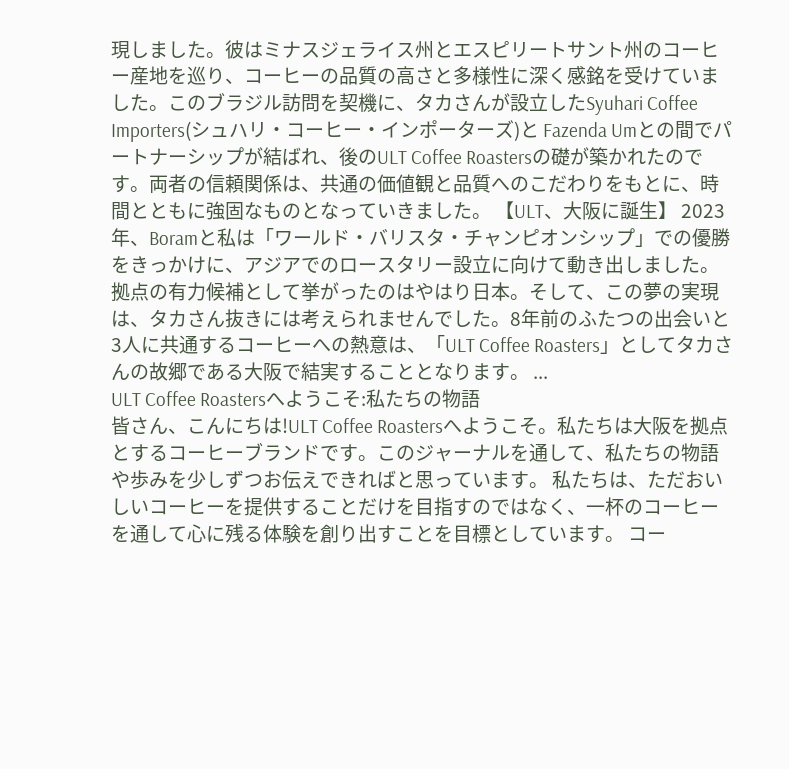現しました。彼はミナスジェライス州とエスピリートサント州のコーヒー産地を巡り、コーヒーの品質の高さと多様性に深く感銘を受けていました。このブラジル訪問を契機に、タカさんが設立したSyuhari Coffee Importers(シュハリ・コーヒー・インポーターズ)と Fazenda Umとの間でパートナーシップが結ばれ、後のULT Coffee Roastersの礎が築かれたのです。両者の信頼関係は、共通の価値観と品質へのこだわりをもとに、時間とともに強固なものとなっていきました。 【ULT、大阪に誕生】 2023年、Boramと私は「ワールド・バリスタ・チャンピオンシップ」での優勝をきっかけに、アジアでのロースタリー設立に向けて動き出しました。拠点の有力候補として挙がったのはやはり日本。そして、この夢の実現は、タカさん抜きには考えられませんでした。8年前のふたつの出会いと3人に共通するコーヒーへの熱意は、「ULT Coffee Roasters」としてタカさんの故郷である大阪で結実することとなります。 ...
ULT Coffee Roastersへようこそ:私たちの物語
皆さん、こんにちは!ULT Coffee Roastersへようこそ。私たちは大阪を拠点とするコーヒーブランドです。このジャーナルを通して、私たちの物語や歩みを少しずつお伝えできればと思っています。 私たちは、ただおいしいコーヒーを提供することだけを目指すのではなく、一杯のコーヒーを通して心に残る体験を創り出すことを目標としています。 コー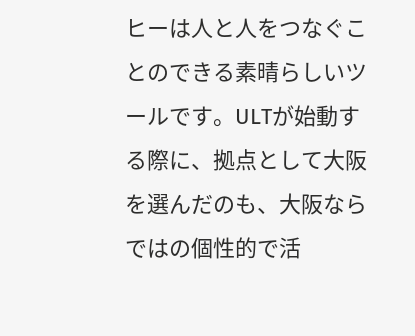ヒーは人と人をつなぐことのできる素晴らしいツールです。ULTが始動する際に、拠点として大阪を選んだのも、大阪ならではの個性的で活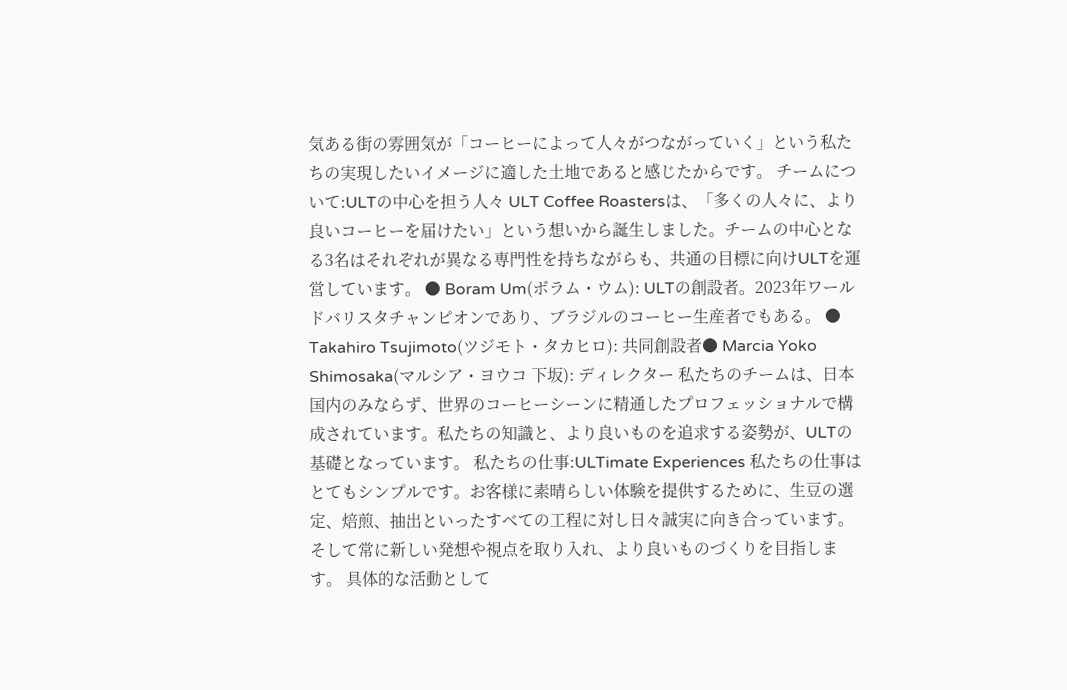気ある街の雰囲気が「コーヒーによって人々がつながっていく」という私たちの実現したいイメージに適した土地であると感じたからです。 チームについて:ULTの中心を担う人々 ULT Coffee Roastersは、「多くの人々に、より良いコーヒーを届けたい」という想いから誕生しました。チームの中心となる3名はそれぞれが異なる専門性を持ちながらも、共通の目標に向けULTを運営しています。 ● Boram Um(ボラム・ウム): ULTの創設者。2023年ワールドバリスタチャンピオンであり、ブラジルのコーヒー生産者でもある。 ● Takahiro Tsujimoto(ツジモト・タカヒロ): 共同創設者● Marcia Yoko Shimosaka(マルシア・ヨウコ 下坂): ディレクター 私たちのチームは、日本国内のみならず、世界のコーヒーシーンに精通したプロフェッショナルで構成されています。私たちの知識と、より良いものを追求する姿勢が、ULTの基礎となっています。 私たちの仕事:ULTimate Experiences 私たちの仕事はとてもシンプルです。お客様に素晴らしい体験を提供するために、生豆の選定、焙煎、抽出といったすべての工程に対し日々誠実に向き合っています。そして常に新しい発想や視点を取り入れ、より良いものづくりを目指します。 具体的な活動として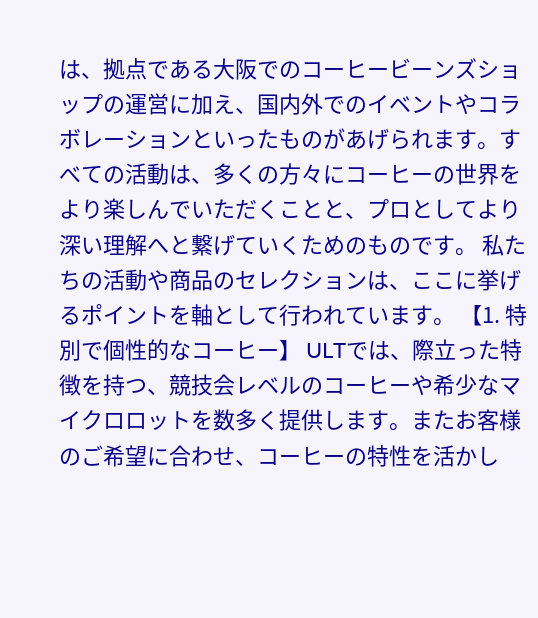は、拠点である大阪でのコーヒービーンズショップの運営に加え、国内外でのイベントやコラボレーションといったものがあげられます。すべての活動は、多くの方々にコーヒーの世界をより楽しんでいただくことと、プロとしてより深い理解へと繋げていくためのものです。 私たちの活動や商品のセレクションは、ここに挙げるポイントを軸として行われています。 【1. 特別で個性的なコーヒー】 ULTでは、際立った特徴を持つ、競技会レベルのコーヒーや希少なマイクロロットを数多く提供します。またお客様のご希望に合わせ、コーヒーの特性を活かし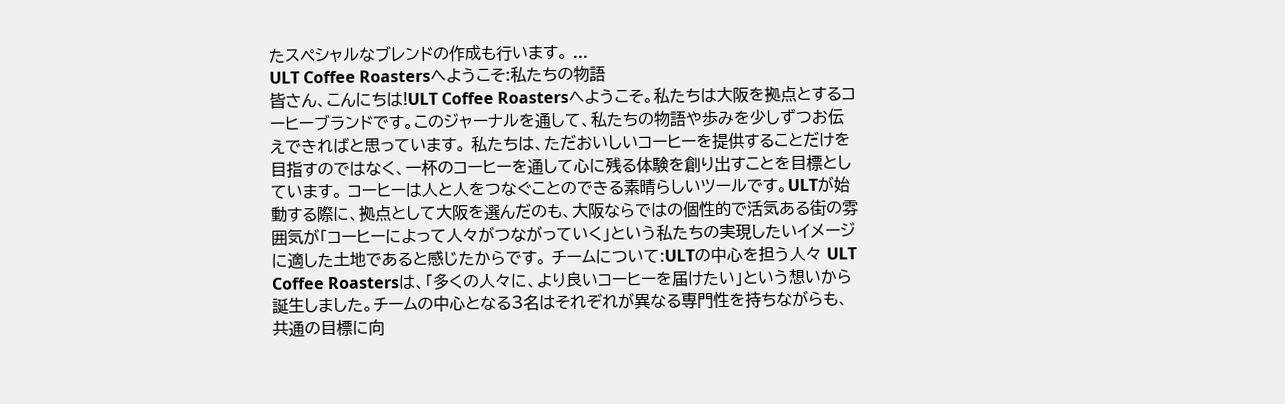たスペシャルなブレンドの作成も行います。 ...
ULT Coffee Roastersへようこそ:私たちの物語
皆さん、こんにちは!ULT Coffee Roastersへようこそ。私たちは大阪を拠点とするコーヒーブランドです。このジャーナルを通して、私たちの物語や歩みを少しずつお伝えできればと思っています。 私たちは、ただおいしいコーヒーを提供することだけを目指すのではなく、一杯のコーヒーを通して心に残る体験を創り出すことを目標としています。 コーヒーは人と人をつなぐことのできる素晴らしいツールです。ULTが始動する際に、拠点として大阪を選んだのも、大阪ならではの個性的で活気ある街の雰囲気が「コーヒーによって人々がつながっていく」という私たちの実現したいイメージに適した土地であると感じたからです。 チームについて:ULTの中心を担う人々 ULT Coffee Roastersは、「多くの人々に、より良いコーヒーを届けたい」という想いから誕生しました。チームの中心となる3名はそれぞれが異なる専門性を持ちながらも、共通の目標に向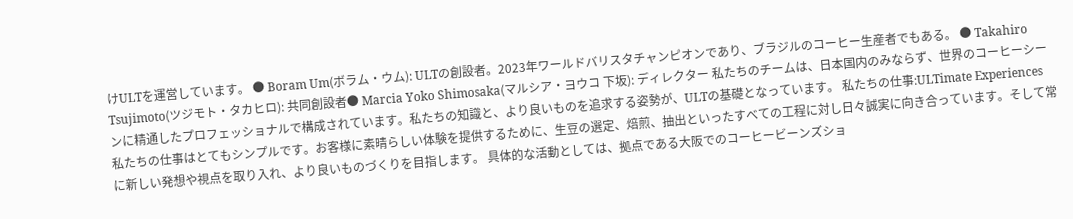けULTを運営しています。 ● Boram Um(ボラム・ウム): ULTの創設者。2023年ワールドバリスタチャンピオンであり、ブラジルのコーヒー生産者でもある。 ● Takahiro Tsujimoto(ツジモト・タカヒロ): 共同創設者● Marcia Yoko Shimosaka(マルシア・ヨウコ 下坂): ディレクター 私たちのチームは、日本国内のみならず、世界のコーヒーシーンに精通したプロフェッショナルで構成されています。私たちの知識と、より良いものを追求する姿勢が、ULTの基礎となっています。 私たちの仕事:ULTimate Experiences 私たちの仕事はとてもシンプルです。お客様に素晴らしい体験を提供するために、生豆の選定、焙煎、抽出といったすべての工程に対し日々誠実に向き合っています。そして常に新しい発想や視点を取り入れ、より良いものづくりを目指します。 具体的な活動としては、拠点である大阪でのコーヒービーンズショ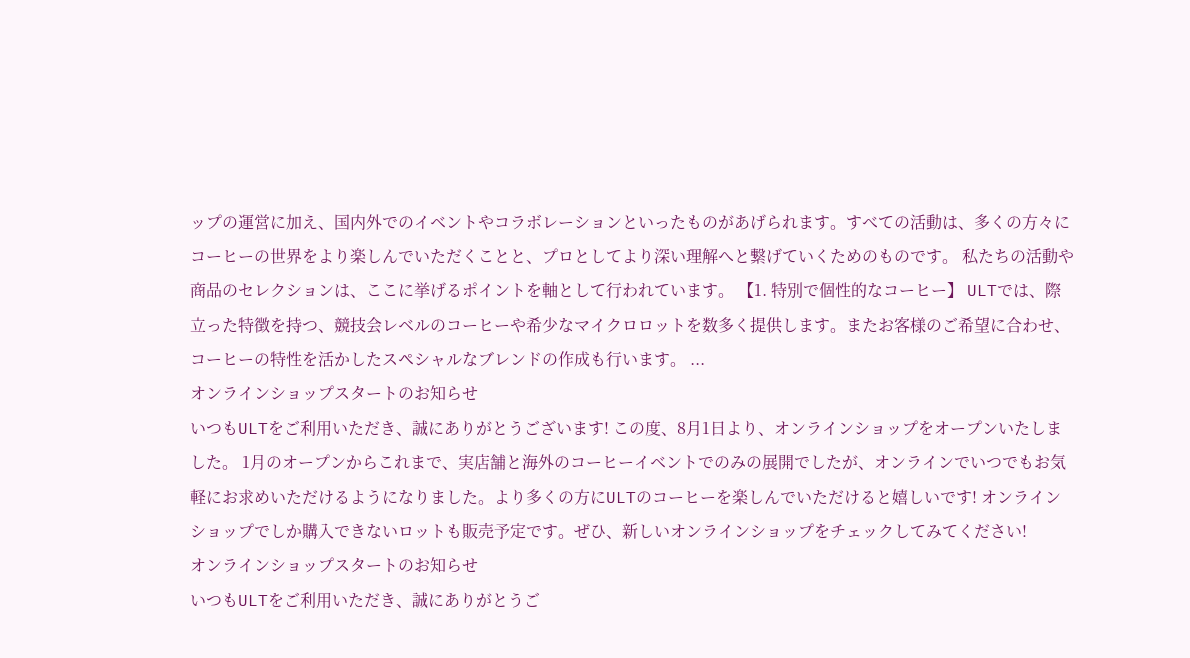ップの運営に加え、国内外でのイベントやコラボレーションといったものがあげられます。すべての活動は、多くの方々にコーヒーの世界をより楽しんでいただくことと、プロとしてより深い理解へと繋げていくためのものです。 私たちの活動や商品のセレクションは、ここに挙げるポイントを軸として行われています。 【1. 特別で個性的なコーヒー】 ULTでは、際立った特徴を持つ、競技会レベルのコーヒーや希少なマイクロロットを数多く提供します。またお客様のご希望に合わせ、コーヒーの特性を活かしたスペシャルなブレンドの作成も行います。 ...
オンラインショップスタートのお知らせ
いつもULTをご利用いただき、誠にありがとうございます! この度、8月1日より、オンラインショップをオープンいたしました。 1月のオープンからこれまで、実店舗と海外のコーヒーイベントでのみの展開でしたが、オンラインでいつでもお気軽にお求めいただけるようになりました。より多くの方にULTのコーヒーを楽しんでいただけると嬉しいです! オンラインショップでしか購入できないロットも販売予定です。ぜひ、新しいオンラインショップをチェックしてみてください!
オンラインショップスタートのお知らせ
いつもULTをご利用いただき、誠にありがとうご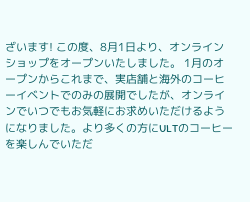ざいます! この度、8月1日より、オンラインショップをオープンいたしました。 1月のオープンからこれまで、実店舗と海外のコーヒーイベントでのみの展開でしたが、オンラインでいつでもお気軽にお求めいただけるようになりました。より多くの方にULTのコーヒーを楽しんでいただ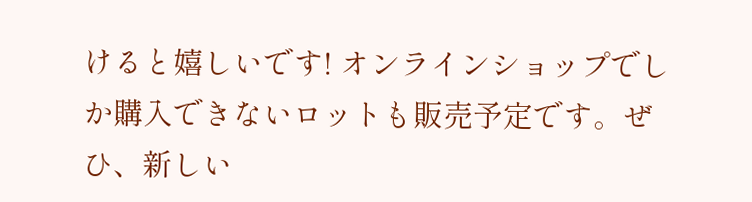けると嬉しいです! オンラインショップでしか購入できないロットも販売予定です。ぜひ、新しい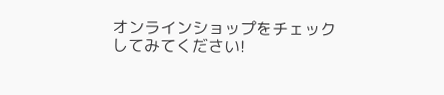オンラインショップをチェックしてみてください!